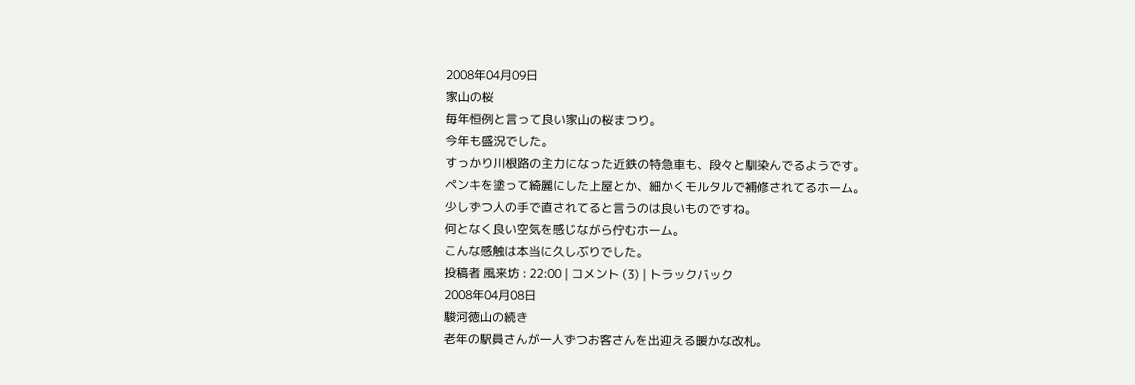2008年04月09日
家山の桜
毎年恒例と言って良い家山の桜まつり。
今年も盛況でした。
すっかり川根路の主力になった近鉄の特急車も、段々と馴染んでるようです。
ペンキを塗って綺麗にした上屋とか、細かくモルタルで補修されてるホーム。
少しずつ人の手で直されてると言うのは良いものですね。
何となく良い空気を感じながら佇むホーム。
こんな感触は本当に久しぶりでした。
投稿者 風来坊 : 22:00 | コメント (3) | トラックバック
2008年04月08日
駿河徳山の続き
老年の駅員さんが一人ずつお客さんを出迎える暖かな改札。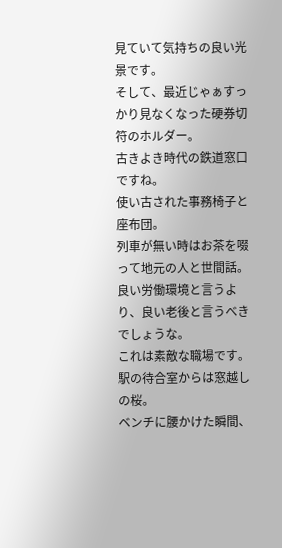見ていて気持ちの良い光景です。
そして、最近じゃぁすっかり見なくなった硬券切符のホルダー。
古きよき時代の鉄道窓口ですね。
使い古された事務椅子と座布団。
列車が無い時はお茶を啜って地元の人と世間話。
良い労働環境と言うより、良い老後と言うべきでしょうな。
これは素敵な職場です。
駅の待合室からは窓越しの桜。
ベンチに腰かけた瞬間、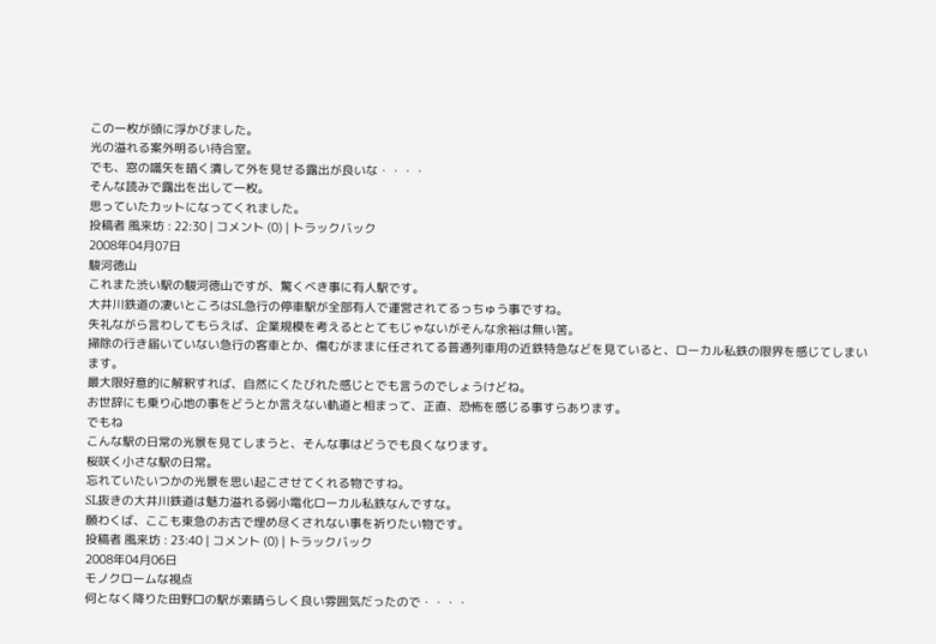この一枚が頭に浮かびました。
光の溢れる案外明るい待合室。
でも、窓の嚆矢を暗く潰して外を見せる露出が良いな・・・・
そんな読みで露出を出して一枚。
思っていたカットになってくれました。
投稿者 風来坊 : 22:30 | コメント (0) | トラックバック
2008年04月07日
駿河徳山
これまた渋い駅の駿河徳山ですが、驚くべき事に有人駅です。
大井川鉄道の凄いところはSL急行の停車駅が全部有人で運営されてるっちゅう事ですね。
失礼ながら言わしてもらえば、企業規模を考えるととてもじゃないがそんな余裕は無い筈。
掃除の行き届いていない急行の客車とか、傷むがままに任されてる普通列車用の近鉄特急などを見ていると、ローカル私鉄の限界を感じてしまいます。
最大限好意的に解釈すれば、自然にくたびれた感じとでも言うのでしょうけどね。
お世辞にも乗り心地の事をどうとか言えない軌道と相まって、正直、恐怖を感じる事すらあります。
でもね
こんな駅の日常の光景を見てしまうと、そんな事はどうでも良くなります。
桜咲く小さな駅の日常。
忘れていたいつかの光景を思い起こさせてくれる物ですね。
SL抜きの大井川鉄道は魅力溢れる弱小電化ローカル私鉄なんですな。
願わくば、ここも東急のお古で埋め尽くされない事を祈りたい物です。
投稿者 風来坊 : 23:40 | コメント (0) | トラックバック
2008年04月06日
モノクロームな視点
何となく降りた田野口の駅が素晴らしく良い雰囲気だったので・・・・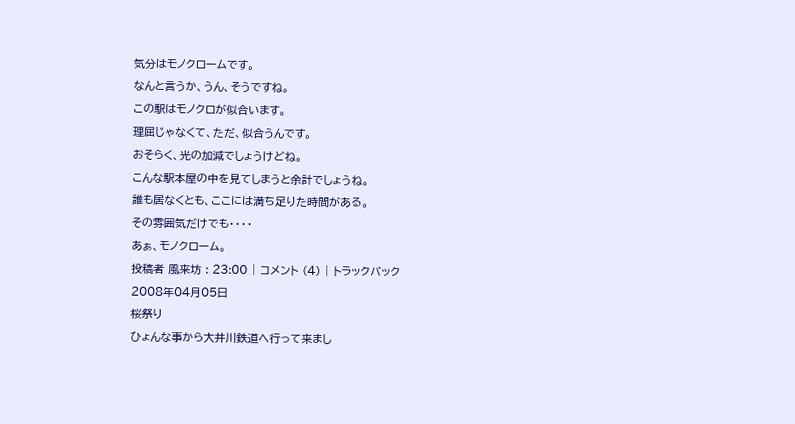気分はモノクロームです。
なんと言うか、うん、そうですね。
この駅はモノクロが似合います。
理屈じゃなくて、ただ、似合うんです。
おそらく、光の加減でしょうけどね。
こんな駅本屋の中を見てしまうと余計でしょうね。
誰も居なくとも、ここには満ち足りた時間がある。
その雰囲気だけでも・・・・
あぁ、モノクローム。
投稿者 風来坊 : 23:00 | コメント (4) | トラックバック
2008年04月05日
桜祭り
ひょんな事から大井川鉄道へ行って来まし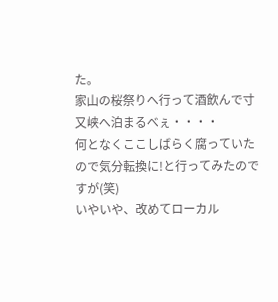た。
家山の桜祭りへ行って酒飲んで寸又峡へ泊まるべぇ・・・・
何となくここしばらく腐っていたので気分転換に!と行ってみたのですが(笑)
いやいや、改めてローカル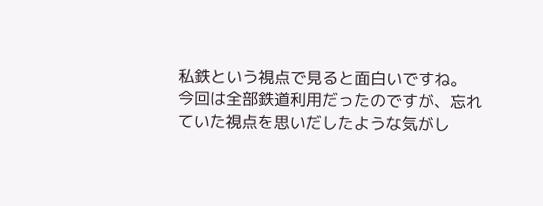私鉄という視点で見ると面白いですね。
今回は全部鉄道利用だったのですが、忘れていた視点を思いだしたような気がし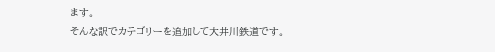ます。
そんな訳でカテゴリーを追加して大井川鉄道です。